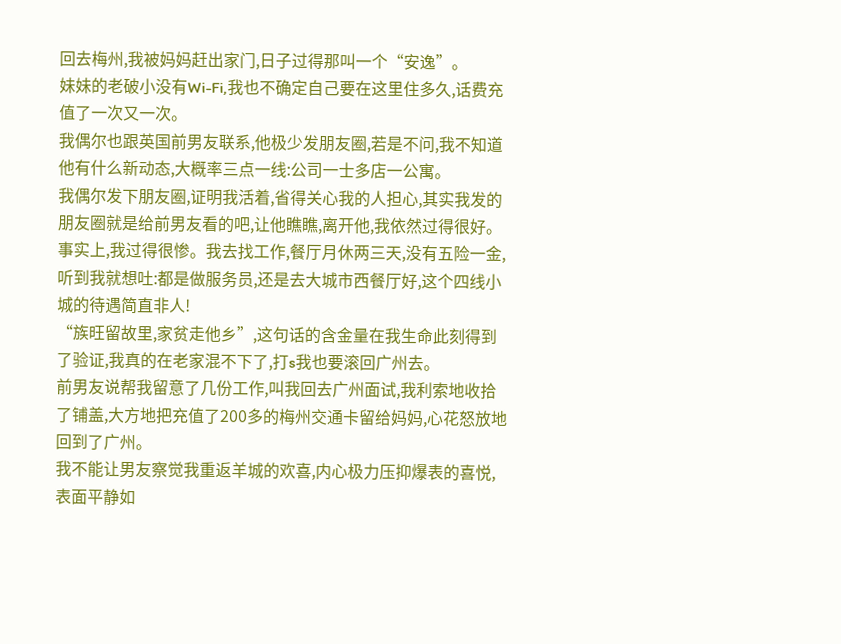回去梅州,我被妈妈赶出家门,日子过得那叫一个“安逸”。
妹妹的老破小没有Wi-Fi,我也不确定自己要在这里住多久,话费充值了一次又一次。
我偶尔也跟英国前男友联系,他极少发朋友圈,若是不问,我不知道他有什么新动态,大概率三点一线:公司一士多店一公寓。
我偶尔发下朋友圈,证明我活着,省得关心我的人担心,其实我发的朋友圈就是给前男友看的吧,让他瞧瞧,离开他,我依然过得很好。
事实上,我过得很惨。我去找工作,餐厅月休两三天,没有五险一金,听到我就想吐:都是做服务员,还是去大城市西餐厅好,这个四线小城的待遇简直非人!
“族旺留故里,家贫走他乡”,这句话的含金量在我生命此刻得到了验证,我真的在老家混不下了,打s我也要滚回广州去。
前男友说帮我留意了几份工作,叫我回去广州面试,我利索地收拾了铺盖,大方地把充值了200多的梅州交通卡留给妈妈,心花怒放地回到了广州。
我不能让男友察觉我重返羊城的欢喜,内心极力压抑爆表的喜悦,表面平静如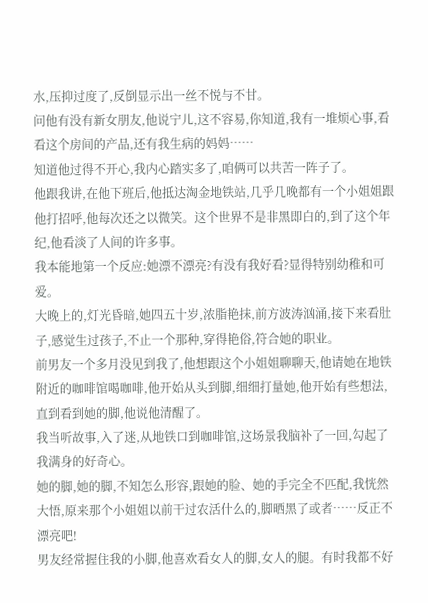水,压抑过度了,反倒显示出一丝不悦与不甘。
问他有没有新女朋友,他说宁儿,这不容易,你知道,我有一堆烦心事,看看这个房间的产品,还有我生病的妈妈……
知道他过得不开心,我内心踏实多了,咱俩可以共苦一阵子了。
他跟我讲,在他下班后,他抵达淘金地铁站,几乎几晚都有一个小姐姐跟他打招呼,他每次还之以微笑。这个世界不是非黑即白的,到了这个年纪,他看淡了人间的许多事。
我本能地第一个反应:她漂不漂亮?有没有我好看?显得特别幼稚和可爱。
大晚上的,灯光昏暗,她四五十岁,浓脂艳抹,前方波涛汹涌,接下来看肚子,感觉生过孩子,不止一个那种,穿得艳俗,符合她的职业。
前男友一个多月没见到我了,他想跟这个小姐姐聊聊天,他请她在地铁附近的咖啡馆喝咖啡,他开始从头到脚,细细打量她,他开始有些想法,直到看到她的脚,他说他清醒了。
我当听故事,入了迷,从地铁口到咖啡馆,这场景我脑补了一回,勾起了我满身的好奇心。
她的脚,她的脚,不知怎么形容,跟她的脸、她的手完全不匹配,我恍然大悟,原来那个小姐姐以前干过农活什么的,脚晒黑了或者……反正不漂亮吧!
男友经常握住我的小脚,他喜欢看女人的脚,女人的腿。有时我都不好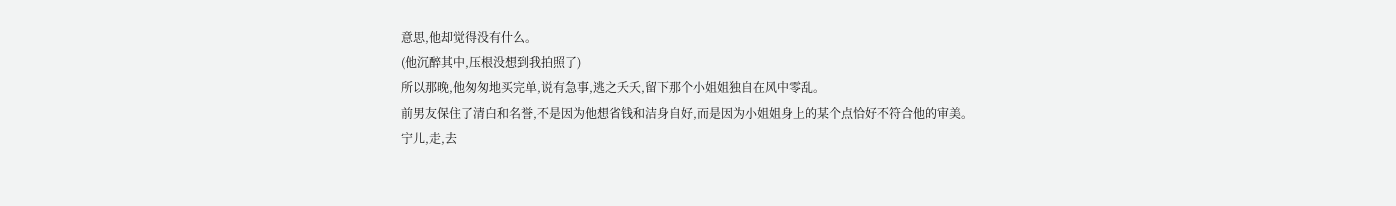意思,他却觉得没有什么。
(他沉醉其中,压根没想到我拍照了)
所以那晚,他匆匆地买完单,说有急事,逃之夭夭,留下那个小姐姐独自在风中零乱。
前男友保住了清白和名誉,不是因为他想省钱和洁身自好,而是因为小姐姐身上的某个点恰好不符合他的审美。
宁儿,走,去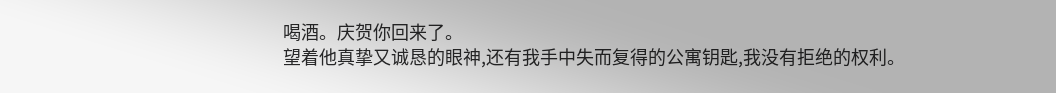喝酒。庆贺你回来了。
望着他真挚又诚恳的眼神,还有我手中失而复得的公寓钥匙,我没有拒绝的权利。